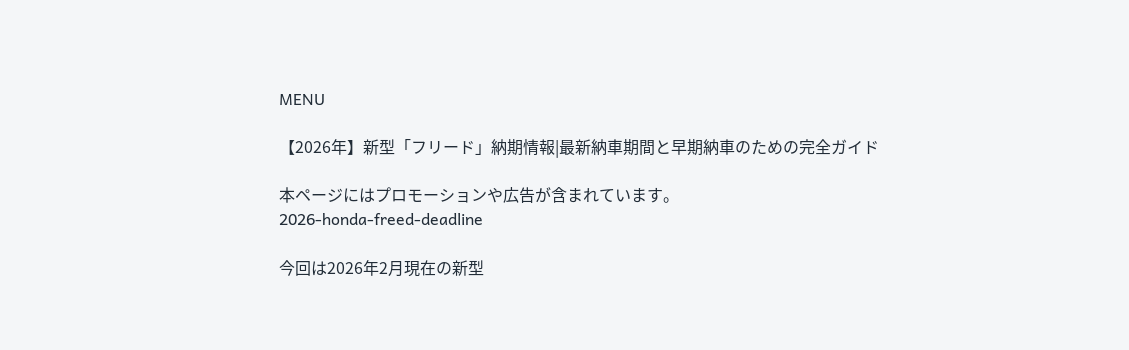MENU

【2026年】新型「フリード」納期情報|最新納車期間と早期納車のための完全ガイド

本ページにはプロモーションや広告が含まれています。
2026-honda-freed-deadline

今回は2026年2月現在の新型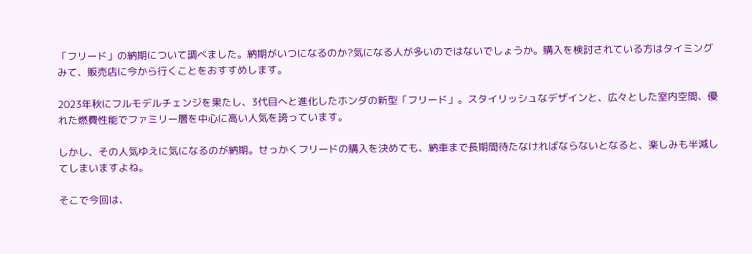「フリード」の納期について調べました。納期がいつになるのか?気になる人が多いのではないでしょうか。購入を検討されている方はタイミングみて、販売店に今から行くことをおすすめします。

2023年秋にフルモデルチェンジを果たし、3代目へと進化したホンダの新型「フリード」。スタイリッシュなデザインと、広々とした室内空間、優れた燃費性能でファミリー層を中心に高い人気を誇っています。

しかし、その人気ゆえに気になるのが納期。せっかくフリードの購入を決めても、納車まで長期間待たなければならないとなると、楽しみも半減してしまいますよね。

そこで今回は、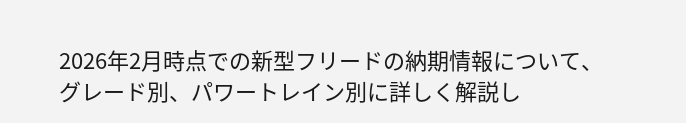2026年2月時点での新型フリードの納期情報について、グレード別、パワートレイン別に詳しく解説し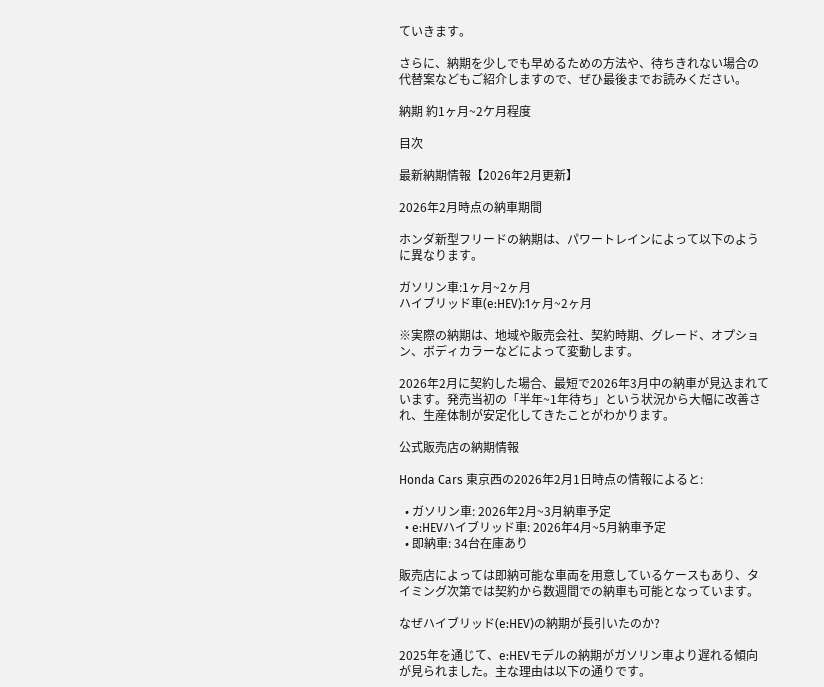ていきます。

さらに、納期を少しでも早めるための方法や、待ちきれない場合の代替案などもご紹介しますので、ぜひ最後までお読みください。

納期 約1ヶ月~2ケ月程度

目次

最新納期情報【2026年2月更新】

2026年2月時点の納車期間

ホンダ新型フリードの納期は、パワートレインによって以下のように異なります。

ガソリン車:1ヶ月~2ヶ月
ハイブリッド車(e:HEV):1ヶ月~2ヶ月

※実際の納期は、地域や販売会社、契約時期、グレード、オプション、ボディカラーなどによって変動します。

2026年2月に契約した場合、最短で2026年3月中の納車が見込まれています。発売当初の「半年~1年待ち」という状況から大幅に改善され、生産体制が安定化してきたことがわかります。

公式販売店の納期情報

Honda Cars 東京西の2026年2月1日時点の情報によると:

  • ガソリン車: 2026年2月~3月納車予定
  • e:HEVハイブリッド車: 2026年4月~5月納車予定
  • 即納車: 34台在庫あり

販売店によっては即納可能な車両を用意しているケースもあり、タイミング次第では契約から数週間での納車も可能となっています。

なぜハイブリッド(e:HEV)の納期が長引いたのか?

2025年を通じて、e:HEVモデルの納期がガソリン車より遅れる傾向が見られました。主な理由は以下の通りです。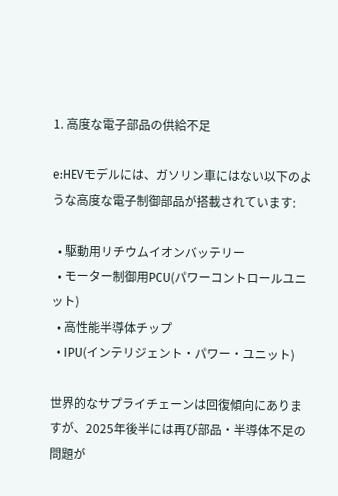1. 高度な電子部品の供給不足

e:HEVモデルには、ガソリン車にはない以下のような高度な電子制御部品が搭載されています:

  • 駆動用リチウムイオンバッテリー
  • モーター制御用PCU(パワーコントロールユニット)
  • 高性能半導体チップ
  • IPU(インテリジェント・パワー・ユニット)

世界的なサプライチェーンは回復傾向にありますが、2025年後半には再び部品・半導体不足の問題が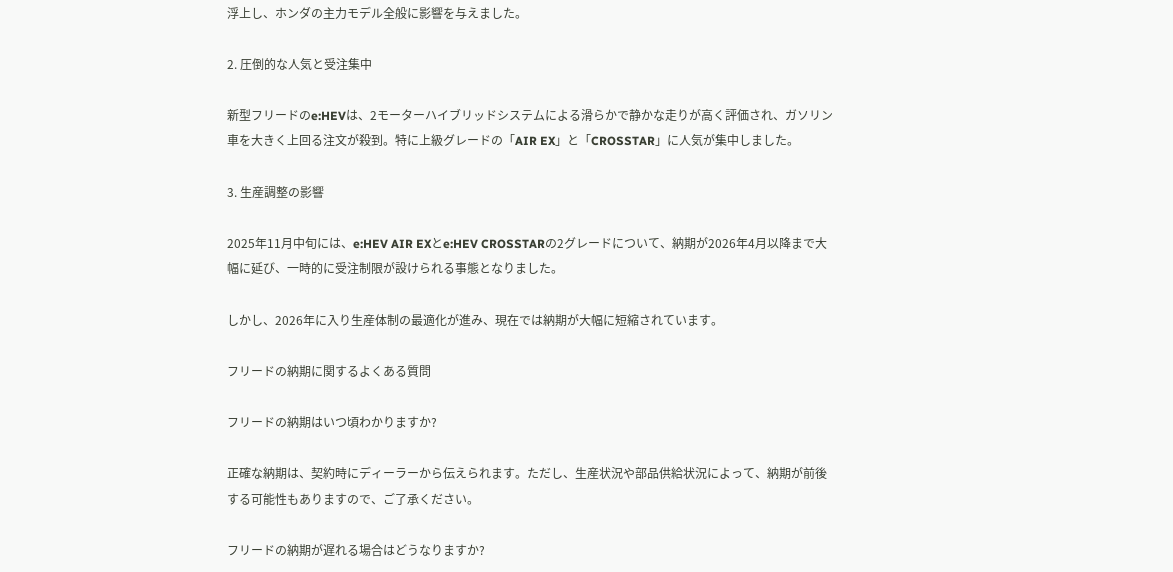浮上し、ホンダの主力モデル全般に影響を与えました。

2. 圧倒的な人気と受注集中

新型フリードのe:HEVは、2モーターハイブリッドシステムによる滑らかで静かな走りが高く評価され、ガソリン車を大きく上回る注文が殺到。特に上級グレードの「AIR EX」と「CROSSTAR」に人気が集中しました。

3. 生産調整の影響

2025年11月中旬には、e:HEV AIR EXとe:HEV CROSSTARの2グレードについて、納期が2026年4月以降まで大幅に延び、一時的に受注制限が設けられる事態となりました。

しかし、2026年に入り生産体制の最適化が進み、現在では納期が大幅に短縮されています。

フリードの納期に関するよくある質問

フリードの納期はいつ頃わかりますか?

正確な納期は、契約時にディーラーから伝えられます。ただし、生産状況や部品供給状況によって、納期が前後する可能性もありますので、ご了承ください。

フリードの納期が遅れる場合はどうなりますか?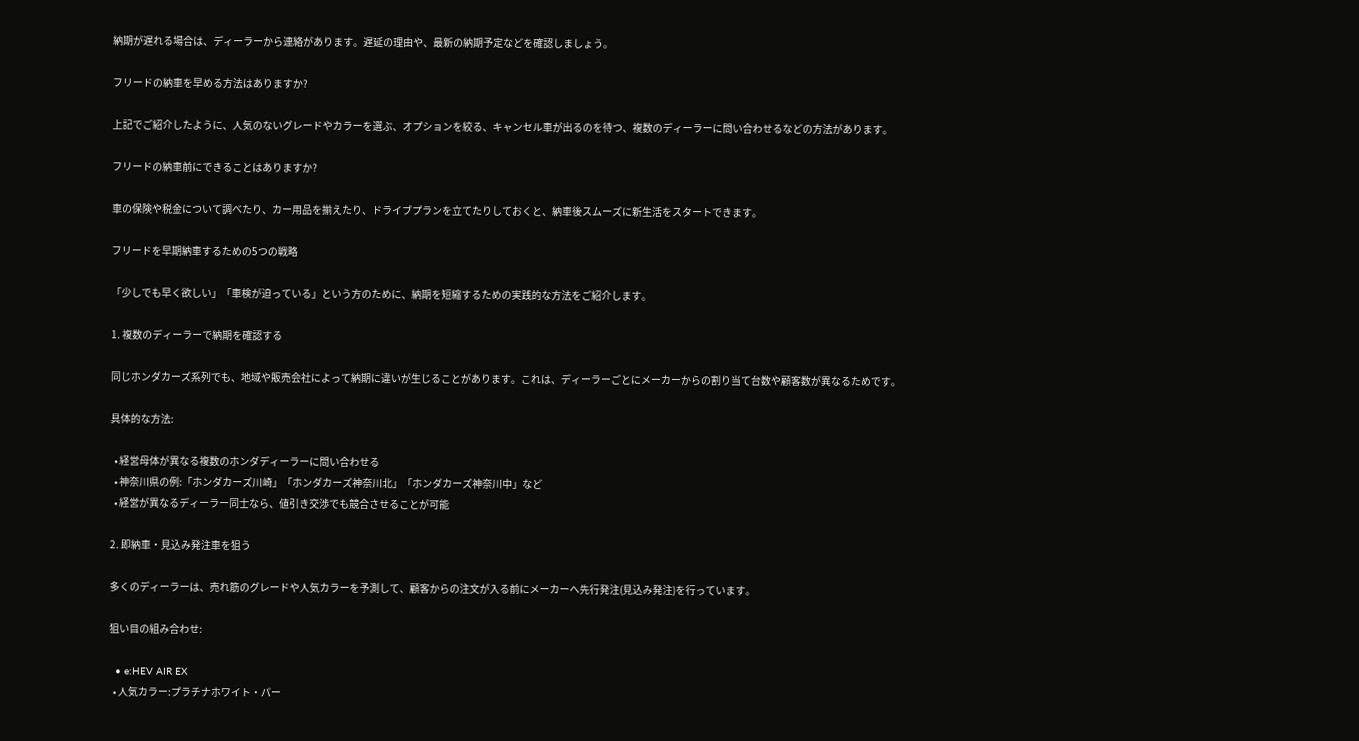納期が遅れる場合は、ディーラーから連絡があります。遅延の理由や、最新の納期予定などを確認しましょう。

フリードの納車を早める方法はありますか?

上記でご紹介したように、人気のないグレードやカラーを選ぶ、オプションを絞る、キャンセル車が出るのを待つ、複数のディーラーに問い合わせるなどの方法があります。

フリードの納車前にできることはありますか?

車の保険や税金について調べたり、カー用品を揃えたり、ドライブプランを立てたりしておくと、納車後スムーズに新生活をスタートできます。

フリードを早期納車するための5つの戦略

「少しでも早く欲しい」「車検が迫っている」という方のために、納期を短縮するための実践的な方法をご紹介します。

1. 複数のディーラーで納期を確認する

同じホンダカーズ系列でも、地域や販売会社によって納期に違いが生じることがあります。これは、ディーラーごとにメーカーからの割り当て台数や顧客数が異なるためです。

具体的な方法:

  • 経営母体が異なる複数のホンダディーラーに問い合わせる
  • 神奈川県の例:「ホンダカーズ川崎」「ホンダカーズ神奈川北」「ホンダカーズ神奈川中」など
  • 経営が異なるディーラー同士なら、値引き交渉でも競合させることが可能

2. 即納車・見込み発注車を狙う

多くのディーラーは、売れ筋のグレードや人気カラーを予測して、顧客からの注文が入る前にメーカーへ先行発注(見込み発注)を行っています。

狙い目の組み合わせ:

  • e:HEV AIR EX
  • 人気カラー:プラチナホワイト・パー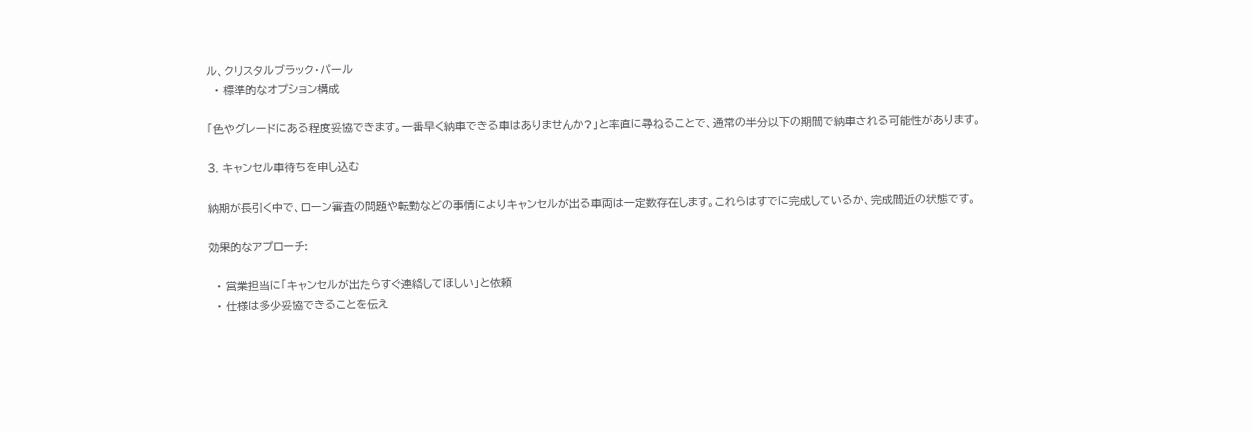ル、クリスタルブラック・パール
  • 標準的なオプション構成

「色やグレードにある程度妥協できます。一番早く納車できる車はありませんか?」と率直に尋ねることで、通常の半分以下の期間で納車される可能性があります。

3. キャンセル車待ちを申し込む

納期が長引く中で、ローン審査の問題や転勤などの事情によりキャンセルが出る車両は一定数存在します。これらはすでに完成しているか、完成間近の状態です。

効果的なアプローチ:

  • 営業担当に「キャンセルが出たらすぐ連絡してほしい」と依頼
  • 仕様は多少妥協できることを伝え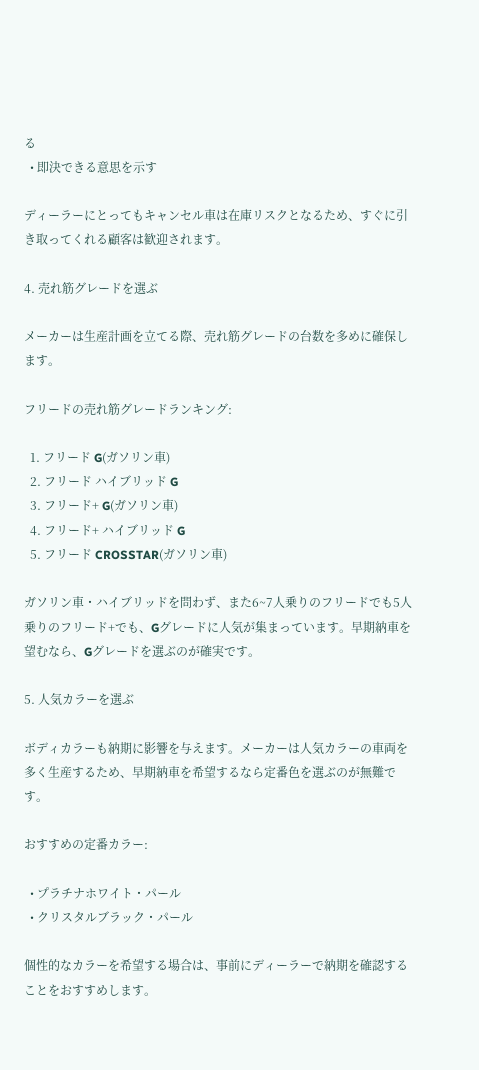る
  • 即決できる意思を示す

ディーラーにとってもキャンセル車は在庫リスクとなるため、すぐに引き取ってくれる顧客は歓迎されます。

4. 売れ筋グレードを選ぶ

メーカーは生産計画を立てる際、売れ筋グレードの台数を多めに確保します。

フリードの売れ筋グレードランキング:

  1. フリード G(ガソリン車)
  2. フリード ハイブリッド G
  3. フリード+ G(ガソリン車)
  4. フリード+ ハイブリッド G
  5. フリード CROSSTAR(ガソリン車)

ガソリン車・ハイブリッドを問わず、また6~7人乗りのフリードでも5人乗りのフリード+でも、Gグレードに人気が集まっています。早期納車を望むなら、Gグレードを選ぶのが確実です。

5. 人気カラーを選ぶ

ボディカラーも納期に影響を与えます。メーカーは人気カラーの車両を多く生産するため、早期納車を希望するなら定番色を選ぶのが無難です。

おすすめの定番カラー:

  • プラチナホワイト・パール
  • クリスタルブラック・パール

個性的なカラーを希望する場合は、事前にディーラーで納期を確認することをおすすめします。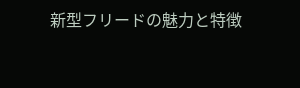新型フリードの魅力と特徴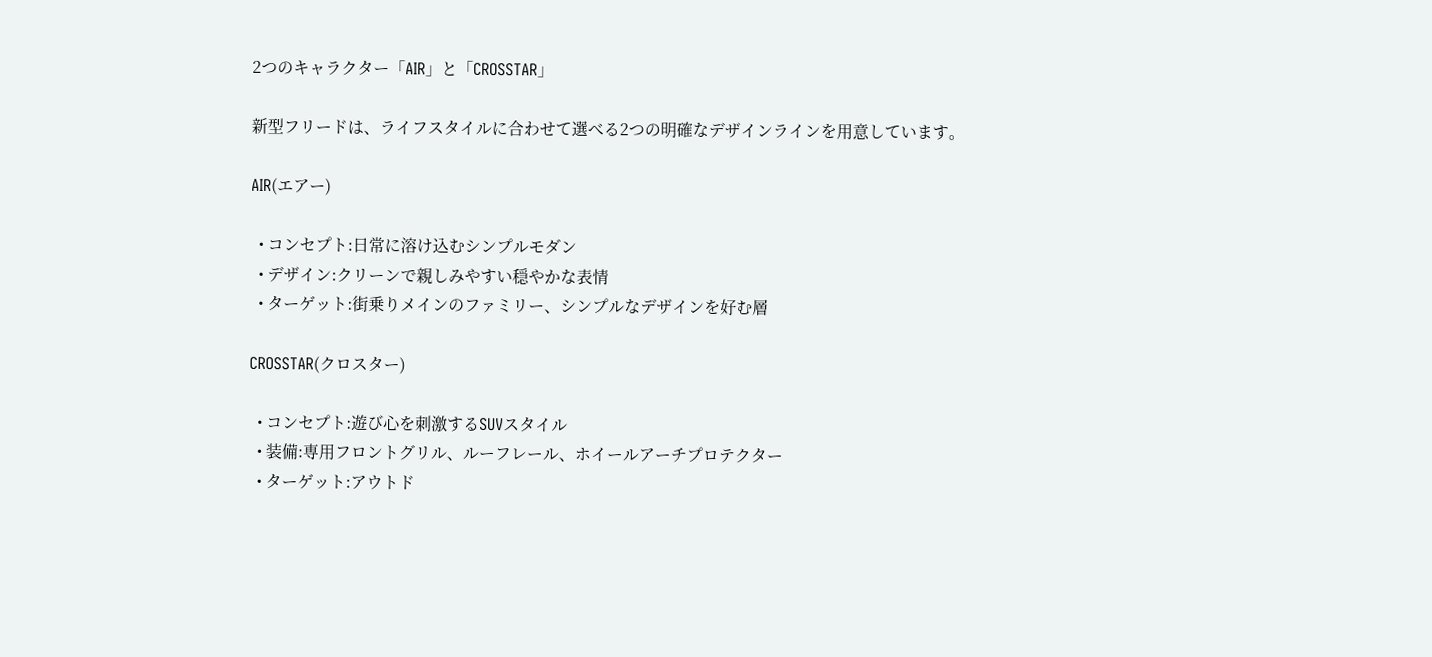2つのキャラクター「AIR」と「CROSSTAR」

新型フリードは、ライフスタイルに合わせて選べる2つの明確なデザインラインを用意しています。

AIR(エアー)

  • コンセプト:日常に溶け込むシンプルモダン
  • デザイン:クリーンで親しみやすい穏やかな表情
  • ターゲット:街乗りメインのファミリー、シンプルなデザインを好む層

CROSSTAR(クロスター)

  • コンセプト:遊び心を刺激するSUVスタイル
  • 装備:専用フロントグリル、ルーフレール、ホイールアーチプロテクター
  • ターゲット:アウトド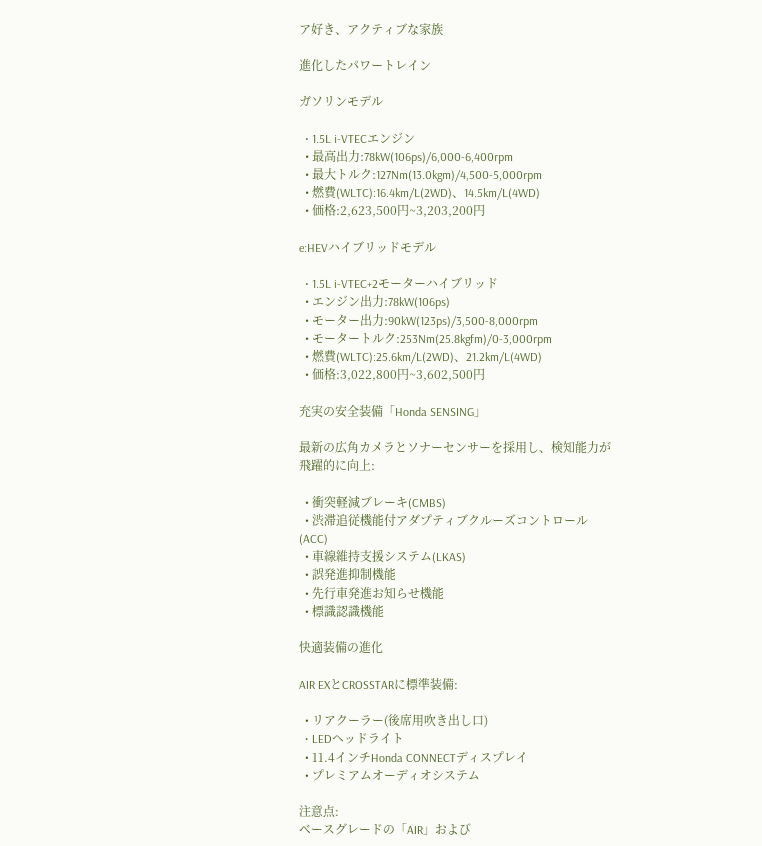ア好き、アクティブな家族

進化したパワートレイン

ガソリンモデル

  • 1.5L i-VTECエンジン
  • 最高出力:78kW(106ps)/6,000-6,400rpm
  • 最大トルク:127Nm(13.0kgm)/4,500-5,000rpm
  • 燃費(WLTC):16.4km/L(2WD)、14.5km/L(4WD)
  • 価格:2,623,500円~3,203,200円

e:HEVハイブリッドモデル

  • 1.5L i-VTEC+2モーターハイブリッド
  • エンジン出力:78kW(106ps)
  • モーター出力:90kW(123ps)/3,500-8,000rpm
  • モータートルク:253Nm(25.8kgfm)/0-3,000rpm
  • 燃費(WLTC):25.6km/L(2WD)、21.2km/L(4WD)
  • 価格:3,022,800円~3,602,500円

充実の安全装備「Honda SENSING」

最新の広角カメラとソナーセンサーを採用し、検知能力が飛躍的に向上:

  • 衝突軽減ブレーキ(CMBS)
  • 渋滞追従機能付アダプティブクルーズコントロール(ACC)
  • 車線維持支援システム(LKAS)
  • 誤発進抑制機能
  • 先行車発進お知らせ機能
  • 標識認識機能

快適装備の進化

AIR EXとCROSSTARに標準装備:

  • リアクーラー(後席用吹き出し口)
  • LEDヘッドライト
  • 11.4インチHonda CONNECTディスプレイ
  • プレミアムオーディオシステム

注意点:
ベースグレードの「AIR」および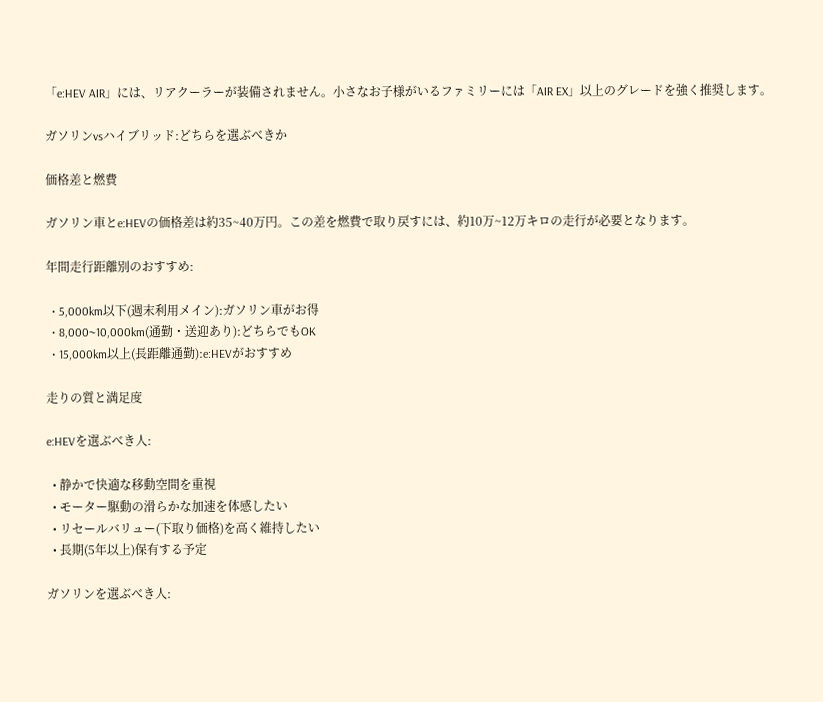「e:HEV AIR」には、リアクーラーが装備されません。小さなお子様がいるファミリーには「AIR EX」以上のグレードを強く推奨します。

ガソリンvsハイブリッド:どちらを選ぶべきか

価格差と燃費

ガソリン車とe:HEVの価格差は約35~40万円。この差を燃費で取り戻すには、約10万~12万キロの走行が必要となります。

年間走行距離別のおすすめ:

  • 5,000km以下(週末利用メイン):ガソリン車がお得
  • 8,000~10,000km(通勤・送迎あり):どちらでもOK
  • 15,000km以上(長距離通勤):e:HEVがおすすめ

走りの質と満足度

e:HEVを選ぶべき人:

  • 静かで快適な移動空間を重視
  • モーター駆動の滑らかな加速を体感したい
  • リセールバリュー(下取り価格)を高く維持したい
  • 長期(5年以上)保有する予定

ガソリンを選ぶべき人: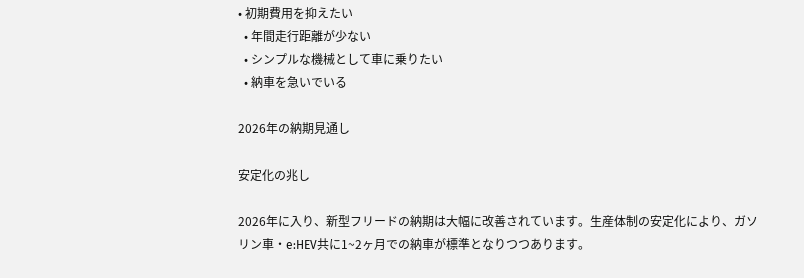• 初期費用を抑えたい
  • 年間走行距離が少ない
  • シンプルな機械として車に乗りたい
  • 納車を急いでいる

2026年の納期見通し

安定化の兆し

2026年に入り、新型フリードの納期は大幅に改善されています。生産体制の安定化により、ガソリン車・e:HEV共に1~2ヶ月での納車が標準となりつつあります。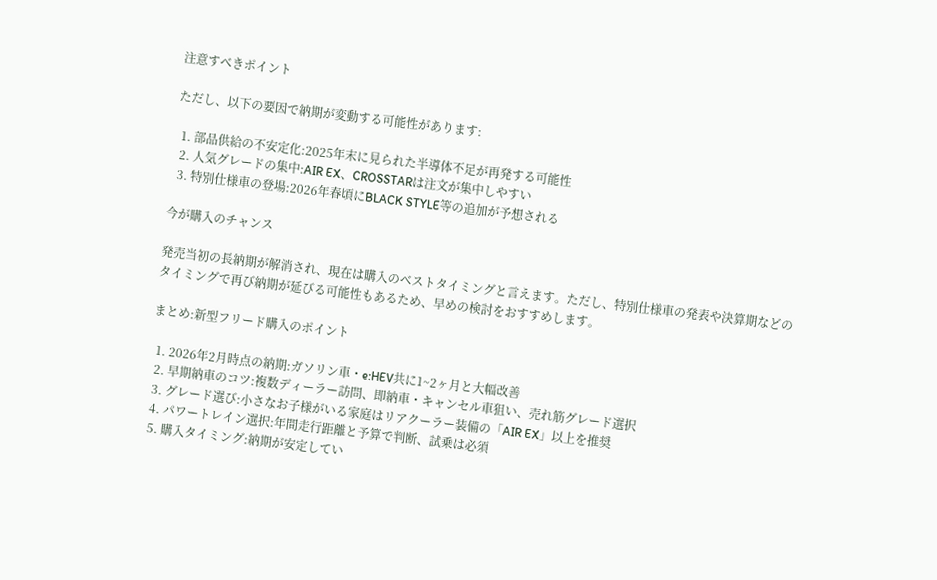注意すべきポイント

ただし、以下の要因で納期が変動する可能性があります:

  1. 部品供給の不安定化:2025年末に見られた半導体不足が再発する可能性
  2. 人気グレードの集中:AIR EX、CROSSTARは注文が集中しやすい
  3. 特別仕様車の登場:2026年春頃にBLACK STYLE等の追加が予想される

今が購入のチャンス

発売当初の長納期が解消され、現在は購入のベストタイミングと言えます。ただし、特別仕様車の発表や決算期などのタイミングで再び納期が延びる可能性もあるため、早めの検討をおすすめします。

まとめ:新型フリード購入のポイント

  1. 2026年2月時点の納期:ガソリン車・e:HEV共に1~2ヶ月と大幅改善
  2. 早期納車のコツ:複数ディーラー訪問、即納車・キャンセル車狙い、売れ筋グレード選択
  3. グレード選び:小さなお子様がいる家庭はリアクーラー装備の「AIR EX」以上を推奨
  4. パワートレイン選択:年間走行距離と予算で判断、試乗は必須
  5. 購入タイミング:納期が安定してい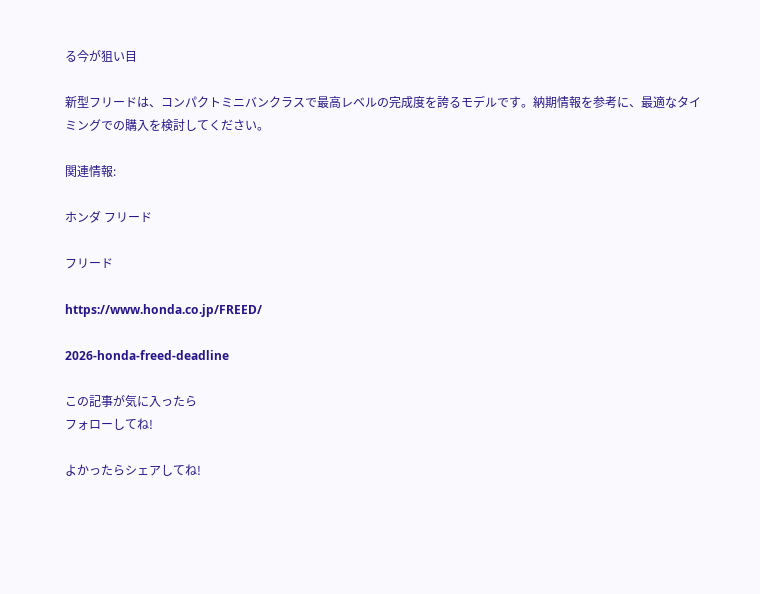る今が狙い目

新型フリードは、コンパクトミニバンクラスで最高レベルの完成度を誇るモデルです。納期情報を参考に、最適なタイミングでの購入を検討してください。

関連情報:

ホンダ フリード

フリード

https://www.honda.co.jp/FREED/

2026-honda-freed-deadline

この記事が気に入ったら
フォローしてね!

よかったらシェアしてね!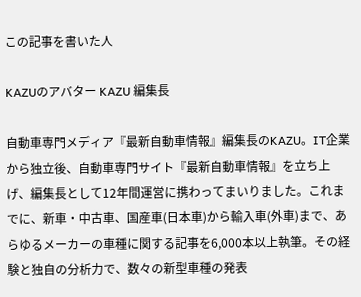この記事を書いた人

KAZUのアバター KAZU 編集長

自動車専門メディア『最新自動車情報』編集長のKAZU。IT企業から独立後、自動車専門サイト『最新自動車情報』を立ち上げ、編集長として12年間運営に携わってまいりました。これまでに、新車・中古車、国産車(日本車)から輸入車(外車)まで、あらゆるメーカーの車種に関する記事を6,000本以上執筆。その経験と独自の分析力で、数々の新型車種の発表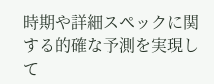時期や詳細スペックに関する的確な予測を実現して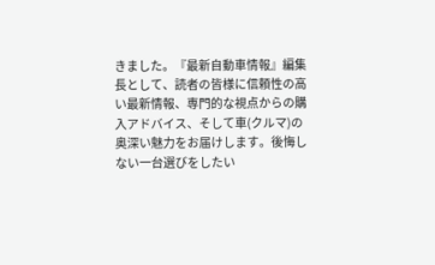きました。『最新自動車情報』編集長として、読者の皆様に信頼性の高い最新情報、専門的な視点からの購入アドバイス、そして車(クルマ)の奥深い魅力をお届けします。後悔しない一台選びをしたい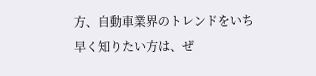方、自動車業界のトレンドをいち早く知りたい方は、ぜ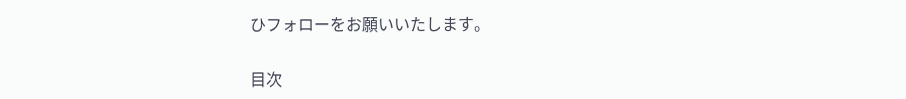ひフォローをお願いいたします。

目次